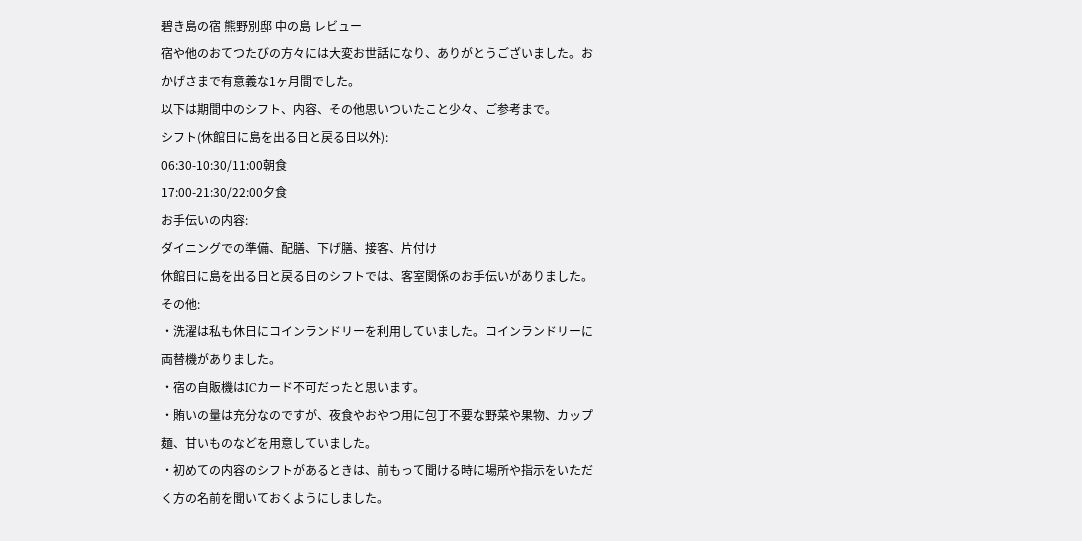碧き島の宿 熊野別邸 中の島 レビュー
宿や他のおてつたびの方々には大変お世話になり、ありがとうございました。おかげさまで有意義な1ヶ月間でした。
以下は期間中のシフト、内容、その他思いついたこと少々、ご参考まで。
シフト(休館日に島を出る日と戻る日以外):
06:30-10:30/11:00朝食
17:00-21:30/22:00夕食
お手伝いの内容:
ダイニングでの準備、配膳、下げ膳、接客、片付け
休館日に島を出る日と戻る日のシフトでは、客室関係のお手伝いがありました。
その他:
・洗濯は私も休日にコインランドリーを利用していました。コインランドリーに両替機がありました。
・宿の自販機はICカード不可だったと思います。
・賄いの量は充分なのですが、夜食やおやつ用に包丁不要な野菜や果物、カップ麺、甘いものなどを用意していました。
・初めての内容のシフトがあるときは、前もって聞ける時に場所や指示をいただく方の名前を聞いておくようにしました。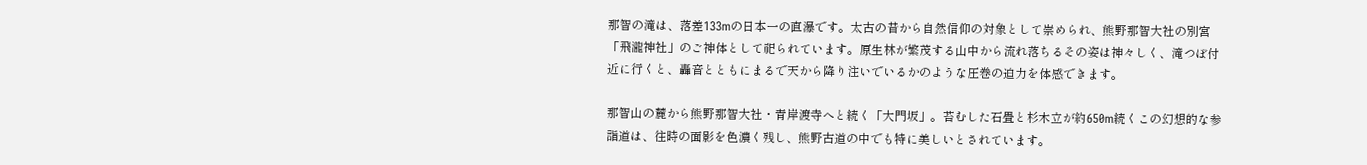那智の滝は、落差133mの日本一の直瀑です。太古の昔から自然信仰の対象として崇められ、熊野那智大社の別宮「飛瀧神社」のご神体として祀られています。原生林が繁茂する山中から流れ落ちるその姿は神々しく、滝つぼ付近に行くと、轟音とともにまるで天から降り注いでいるかのような圧巻の迫力を体感できます。

那智山の麓から熊野那智大社・青岸渡寺へと続く「大門坂」。苔むした石畳と杉木立が約650m続くこの幻想的な参詣道は、往時の面影を色濃く残し、熊野古道の中でも特に美しいとされています。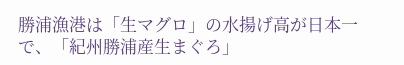勝浦漁港は「生マグロ」の水揚げ高が日本一で、「紀州勝浦産生まぐろ」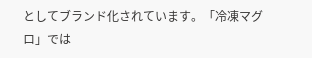としてブランド化されています。「冷凍マグロ」では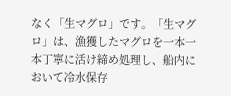なく「生マグロ」です。「生マグロ」は、漁獲したマグロを一本一本丁寧に活け締め処理し、船内において冷水保存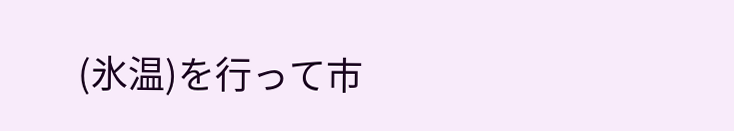(氷温)を行って市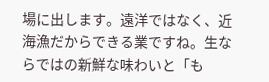場に出します。遠洋ではなく、近海漁だからできる業ですね。生ならではの新鮮な味わいと「も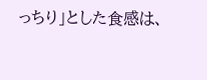っちり」とした食感は、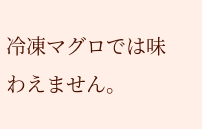冷凍マグロでは味わえません。